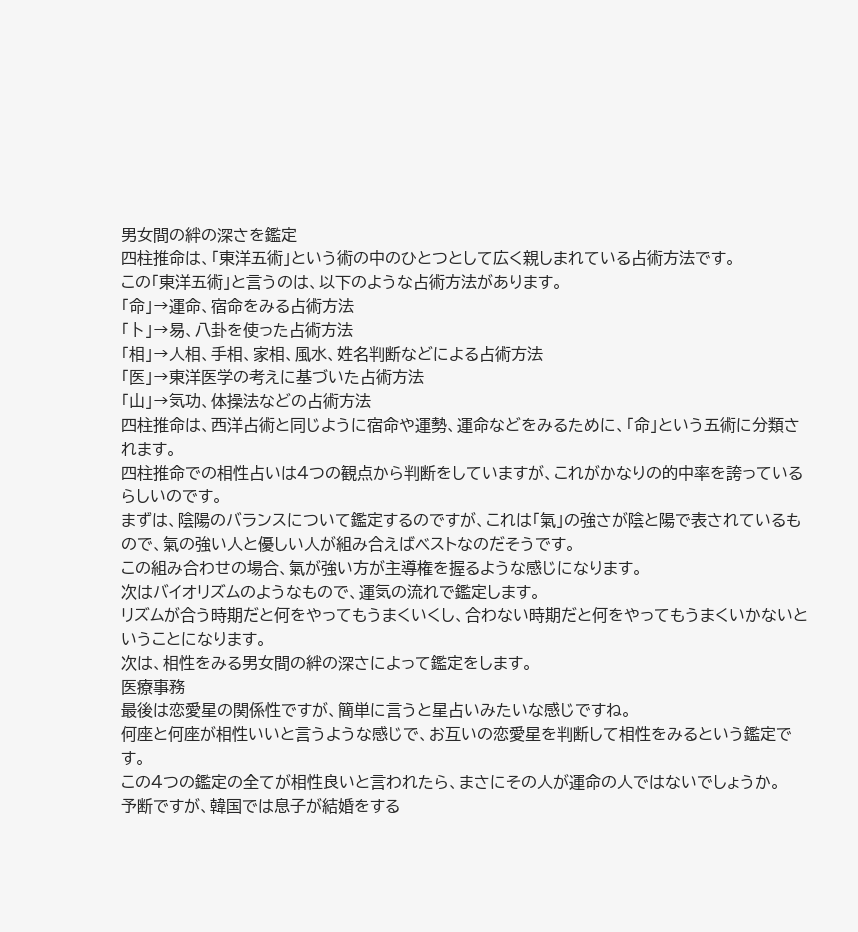男女間の絆の深さを鑑定
四柱推命は、「東洋五術」という術の中のひとつとして広く親しまれている占術方法です。
この「東洋五術」と言うのは、以下のような占術方法があります。
「命」→運命、宿命をみる占術方法
「卜」→易、八卦を使った占術方法
「相」→人相、手相、家相、風水、姓名判断などによる占術方法
「医」→東洋医学の考えに基づいた占術方法
「山」→気功、体操法などの占術方法
四柱推命は、西洋占術と同じように宿命や運勢、運命などをみるために、「命」という五術に分類されます。
四柱推命での相性占いは4つの観点から判断をしていますが、これがかなりの的中率を誇っているらしいのです。
まずは、陰陽のバランスについて鑑定するのですが、これは「氣」の強さが陰と陽で表されているもので、氣の強い人と優しい人が組み合えばベストなのだそうです。
この組み合わせの場合、氣が強い方が主導権を握るような感じになります。
次はバイオリズムのようなもので、運気の流れで鑑定します。
リズムが合う時期だと何をやってもうまくいくし、合わない時期だと何をやってもうまくいかないということになります。
次は、相性をみる男女間の絆の深さによって鑑定をします。
医療事務
最後は恋愛星の関係性ですが、簡単に言うと星占いみたいな感じですね。
何座と何座が相性いいと言うような感じで、お互いの恋愛星を判断して相性をみるという鑑定です。
この4つの鑑定の全てが相性良いと言われたら、まさにその人が運命の人ではないでしょうか。
予断ですが、韓国では息子が結婚をする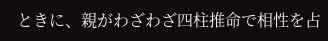ときに、親がわざわざ四柱推命で相性を占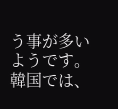う事が多いようです。
韓国では、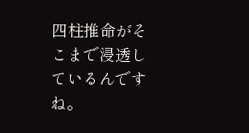四柱推命がそこまで浸透しているんですね。